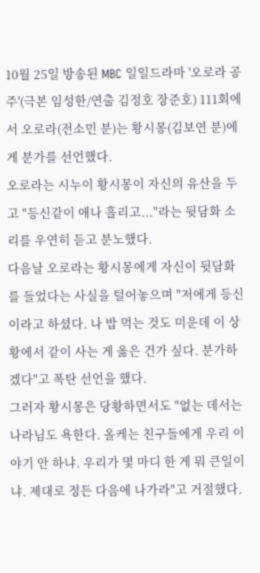10월 25일 방송된 MBC 일일드라마 '오로라 공주'(극본 임성한/연출 김정호 장준호) 111회에서 오로라(전소민 분)는 황시몽(김보연 분)에게 분가를 선언했다.
오로라는 시누이 황시몽이 자신의 유산을 두고 "등신같이 애나 흘리고..."라는 뒷담화 소리를 우연히 듣고 분노했다.
다음날 오로라는 황시몽에게 자신이 뒷담화를 들었다는 사실을 털어놓으며 "저에게 등신이라고 하셨다. 나 밥 먹는 것도 미운데 이 상황에서 같이 사는 게 옳은 건가 싶다. 분가하겠다"고 폭탄 선언을 했다.
그러자 황시몽은 당황하면서도 "없는 데서는 나라님도 욕한다. 올케는 친구들에게 우리 이야기 안 하냐. 우리가 몇 마디 한 게 뭐 큰일이냐. 제대로 정든 다음에 나가라"고 거절했다.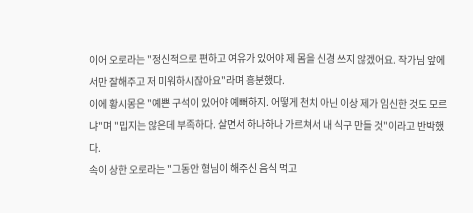이어 오로라는 "정신적으로 편하고 여유가 있어야 제 몸을 신경 쓰지 않겠어요. 작가님 앞에서만 잘해주고 저 미워하시잖아요"라며 흥분했다.
이에 황시몽은 "예쁜 구석이 있어야 예뻐하지. 어떻게 천치 아닌 이상 제가 임신한 것도 모르냐"며 "밉지는 않은데 부족하다. 살면서 하나하나 가르쳐서 내 식구 만들 것"이라고 반박했다.
속이 상한 오로라는 "그동안 형님이 해주신 음식 먹고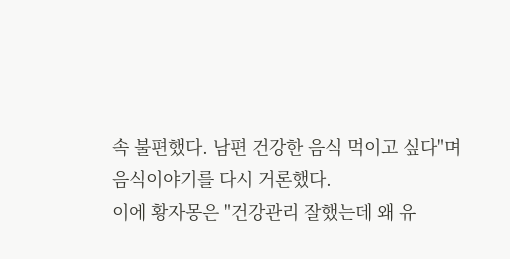속 불편했다. 남편 건강한 음식 먹이고 싶다"며 음식이야기를 다시 거론했다.
이에 황자몽은 "건강관리 잘했는데 왜 유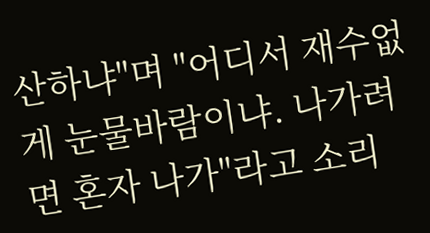산하냐"며 "어디서 재수없게 눈물바람이냐. 나가려면 혼자 나가"라고 소리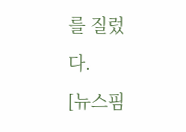를 질렀다.
[뉴스핌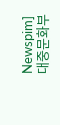Newspim] 대중문화부